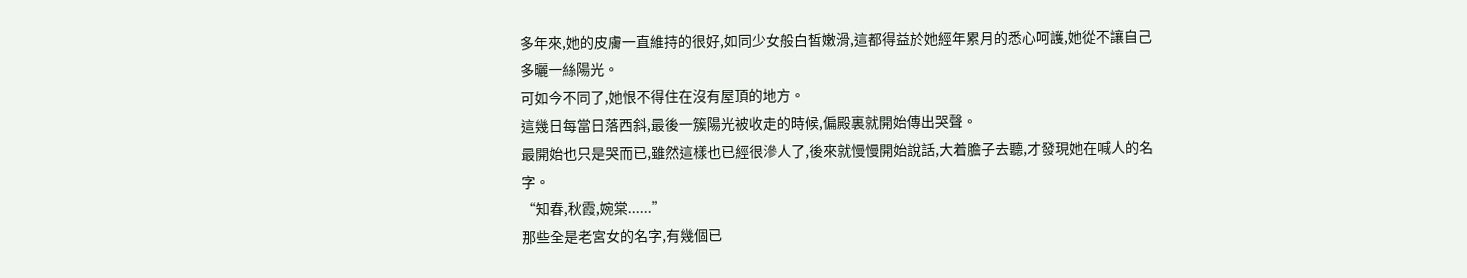多年來,她的皮膚一直維持的很好,如同少女般白皙嫩滑,這都得益於她經年累月的悉心呵護,她從不讓自己多曬一絲陽光。
可如今不同了,她恨不得住在沒有屋頂的地方。
這幾日每當日落西斜,最後一簇陽光被收走的時候,偏殿裏就開始傳出哭聲。
最開始也只是哭而已,雖然這樣也已經很滲人了,後來就慢慢開始說話,大着膽子去聽,才發現她在喊人的名字。
“知春,秋霞,婉棠......”
那些全是老宮女的名字,有幾個已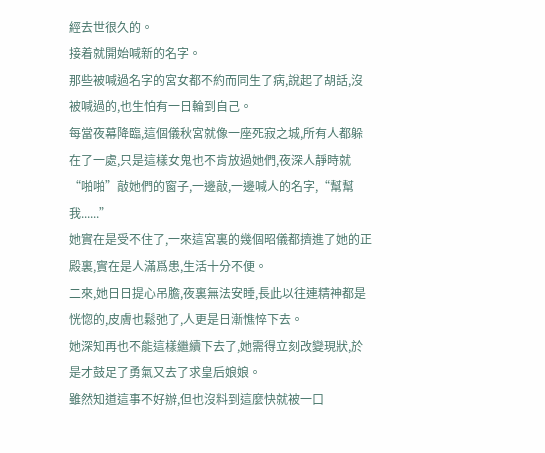經去世很久的。
接着就開始喊新的名字。
那些被喊過名字的宮女都不約而同生了病,說起了胡話,沒被喊過的,也生怕有一日輪到自己。
每當夜幕降臨,這個儀秋宮就像一座死寂之城,所有人都躲在了一處,只是這樣女鬼也不肯放過她們,夜深人靜時就“啪啪”敲她們的窗子,一邊敲,一邊喊人的名字,“幫幫我......”
她實在是受不住了,一來這宮裏的幾個昭儀都擠進了她的正殿裏,實在是人滿爲患,生活十分不便。
二來,她日日提心吊膽,夜裏無法安睡,長此以往連精神都是恍惚的,皮膚也鬆弛了,人更是日漸憔悴下去。
她深知再也不能這樣繼續下去了,她需得立刻改變現狀,於是才鼓足了勇氣又去了求皇后娘娘。
雖然知道這事不好辦,但也沒料到這麼快就被一口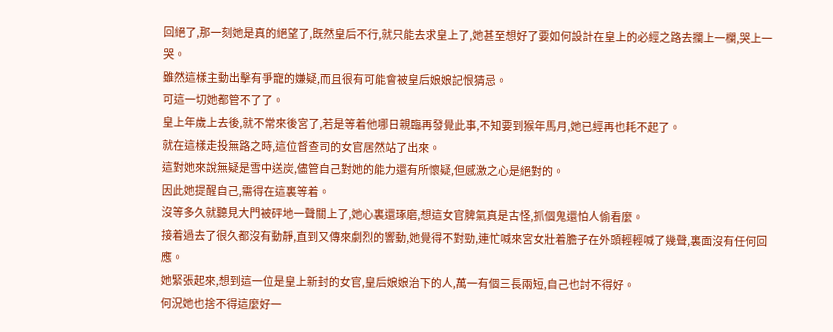回絕了,那一刻她是真的絕望了,既然皇后不行,就只能去求皇上了,她甚至想好了要如何設計在皇上的必經之路去攔上一欄,哭上一哭。
雖然這樣主動出擊有爭寵的嫌疑,而且很有可能會被皇后娘娘記恨猜忌。
可這一切她都管不了了。
皇上年歲上去後,就不常來後宮了,若是等着他哪日親臨再發覺此事,不知要到猴年馬月,她已經再也耗不起了。
就在這樣走投無路之時,這位督查司的女官居然站了出來。
這對她來說無疑是雪中送炭,儘管自己對她的能力還有所懷疑,但感激之心是絕對的。
因此她提醒自己,需得在這裏等着。
沒等多久就聽見大門被砰地一聲關上了,她心裏還琢磨,想這女官脾氣真是古怪,抓個鬼還怕人偷看麼。
接着過去了很久都沒有動靜,直到又傳來劇烈的響動,她覺得不對勁,連忙喊來宮女壯着膽子在外頭輕輕喊了幾聲,裏面沒有任何回應。
她緊張起來,想到這一位是皇上新封的女官,皇后娘娘治下的人,萬一有個三長兩短,自己也討不得好。
何況她也捨不得這麼好一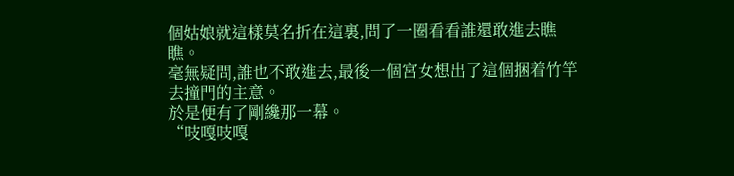個姑娘就這樣莫名折在這裏,問了一圈看看誰還敢進去瞧瞧。
毫無疑問,誰也不敢進去,最後一個宮女想出了這個捆着竹竿去撞門的主意。
於是便有了剛纔那一幕。
“吱嘎吱嘎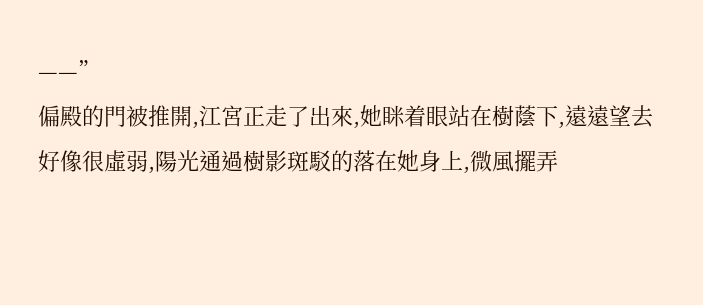——”
偏殿的門被推開,江宮正走了出來,她眯着眼站在樹蔭下,遠遠望去好像很虛弱,陽光通過樹影斑駁的落在她身上,微風擺弄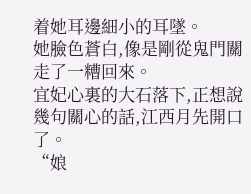着她耳邊細小的耳墜。
她臉色蒼白,像是剛從鬼門關走了一糟回來。
宜妃心裏的大石落下,正想說幾句關心的話,江西月先開口了。
“娘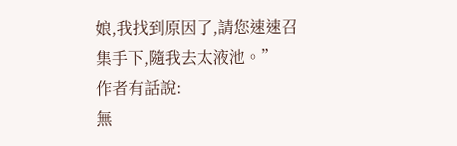娘,我找到原因了,請您速速召集手下,隨我去太液池。”
作者有話說:
無